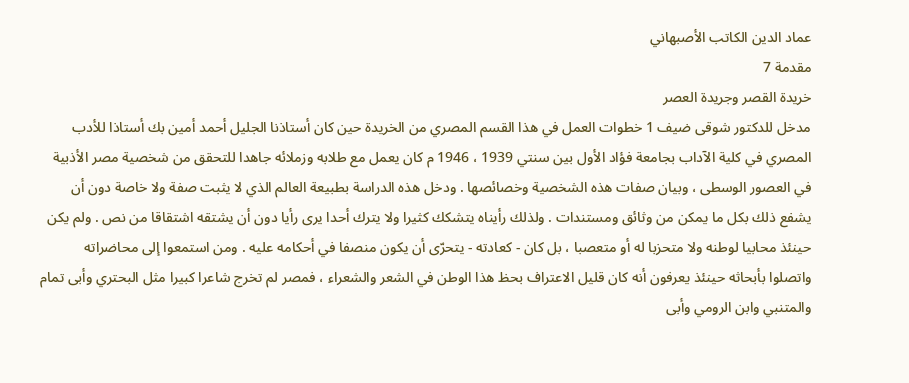عماد الدين الكاتب الأصبهاني
مقدمة 7
خريدة القصر وجريدة العصر
مدخل للدكتور شوقى ضيف 1 خطوات العمل في هذا القسم المصري من الخريدة حين كان أستاذنا الجليل أحمد أمين بك أستاذا للأدب المصري في كلية الآداب بجامعة فؤاد الأول بين سنتي 1939 ، 1946 م كان يعمل مع طلابه وزملائه جاهدا للتحقق من شخصية مصر الأذبية في العصور الوسطى ، وبيان صفات هذه الشخصية وخصائصها . ودخل هذه الدراسة بطبيعة العالم الذي لا يثبت صفة ولا خاصة دون أن يشفع ذلك بكل ما يمكن من وثائق ومستندات . ولذلك رأيناه يتشكك كثيرا ولا يترك أحدا يرى رأيا دون أن يشتقه اشتقاقا من نص . ولم يكن حينئذ محابيا لوطنه ولا متحزبا له أو متعصبا ، بل كان - كعادته - يتحرّى أن يكون منصفا في أحكامه عليه . ومن استمعوا إلى محاضراته واتصلوا بأبحاثه حينئذ يعرفون أنه كان قليل الاعتراف بحظ هذا الوطن في الشعر والشعراء ، فمصر لم تخرج شاعرا كبيرا مثل البحتري وأبى تمام والمتنبي وابن الرومي وأبى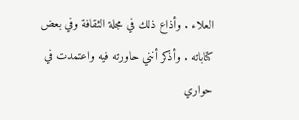العلاء . وأذاع ذلك في مجلة الثقافة وفي بعض كتاباته . وأذكر أنني حاورته فيه واعتمدت في حواري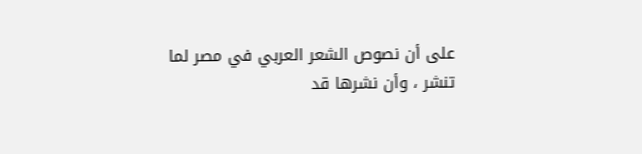على أن نصوص الشعر العربي في مصر لما تنشر ، وأن نشرها قد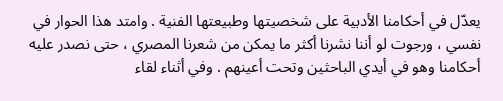يعدّل في أحكامنا الأدبية على شخصيتها وطبيعتها الفنية . وامتد هذا الحوار في نفسي ، ورجوت لو أننا نشرنا أكثر ما يمكن من شعرنا المصري ، حتى نصدر عليه أحكامنا وهو في أيدي الباحثين وتحت أعينهم . وفي أثناء لقاء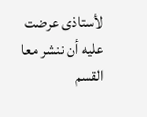لأستاذى عرضت عليه أن ننشر معا القسم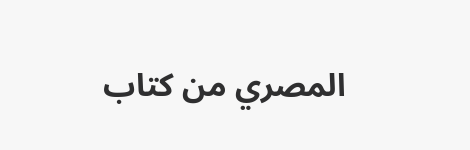المصري من كتاب